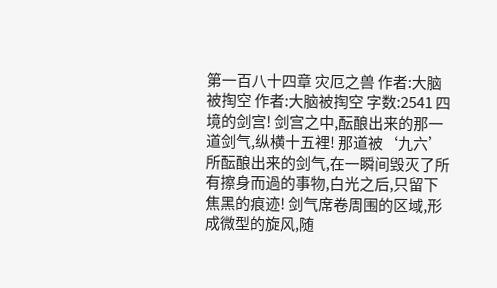第一百八十四章 灾厄之兽 作者:大脑被掏空 作者:大脑被掏空 字数:2541 四境的剑宫! 剑宫之中,酝酿出来的那一道剑气,纵横十五裡! 那道被‘九六’所酝酿出来的剑气,在一瞬间毁灭了所有擦身而過的事物,白光之后,只留下焦黑的痕迹! 剑气席卷周围的区域,形成微型的旋风,随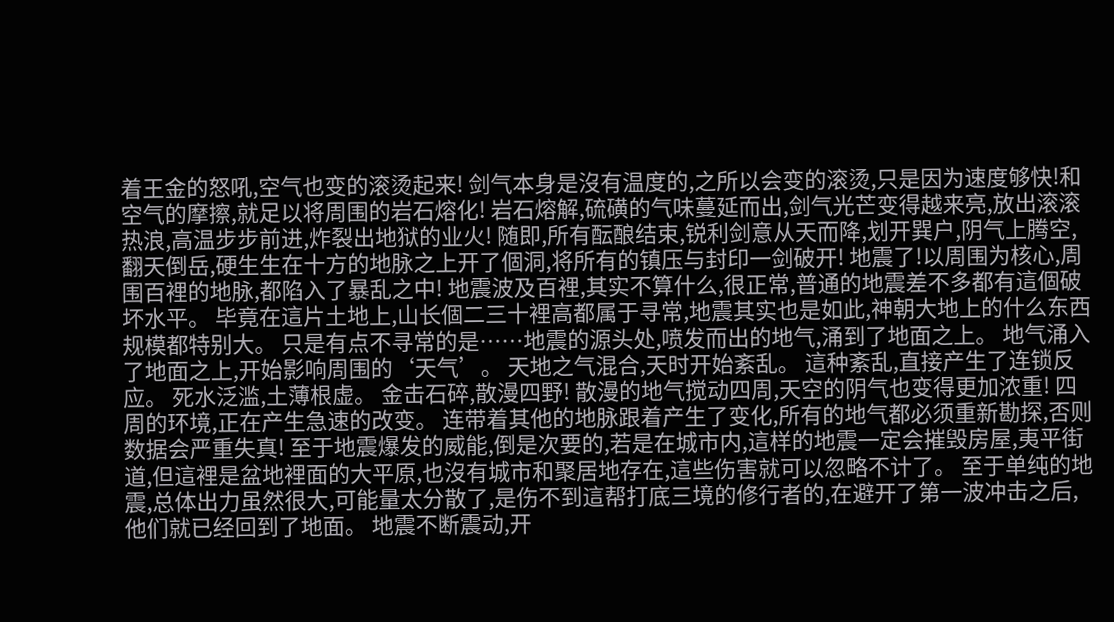着王金的怒吼,空气也变的滚烫起来! 剑气本身是沒有温度的,之所以会变的滚烫,只是因为速度够快!和空气的摩擦,就足以将周围的岩石熔化! 岩石熔解,硫磺的气味蔓延而出,剑气光芒变得越来亮,放出滚滚热浪,高温步步前进,炸裂出地狱的业火! 随即,所有酝酿结束,锐利剑意从天而降,划开巽户,阴气上腾空,翻天倒岳,硬生生在十方的地脉之上开了個洞,将所有的镇压与封印一剑破开! 地震了!以周围为核心,周围百裡的地脉,都陷入了暴乱之中! 地震波及百裡,其实不算什么,很正常,普通的地震差不多都有這個破坏水平。 毕竟在這片土地上,山长個二三十裡高都属于寻常,地震其实也是如此,神朝大地上的什么东西规模都特别大。 只是有点不寻常的是……地震的源头处,喷发而出的地气,涌到了地面之上。 地气涌入了地面之上,开始影响周围的‘天气’。 天地之气混合,天时开始紊乱。 這种紊乱,直接产生了连锁反应。 死水泛滥,土薄根虚。 金击石碎,散漫四野! 散漫的地气搅动四周,天空的阴气也变得更加浓重! 四周的环境,正在产生急速的改变。 连带着其他的地脉跟着产生了变化,所有的地气都必须重新勘探,否则数据会严重失真! 至于地震爆发的威能,倒是次要的,若是在城市内,這样的地震一定会摧毁房屋,夷平街道,但這裡是盆地裡面的大平原,也沒有城市和聚居地存在,這些伤害就可以忽略不计了。 至于单纯的地震,总体出力虽然很大,可能量太分散了,是伤不到這帮打底三境的修行者的,在避开了第一波冲击之后,他们就已经回到了地面。 地震不断震动,开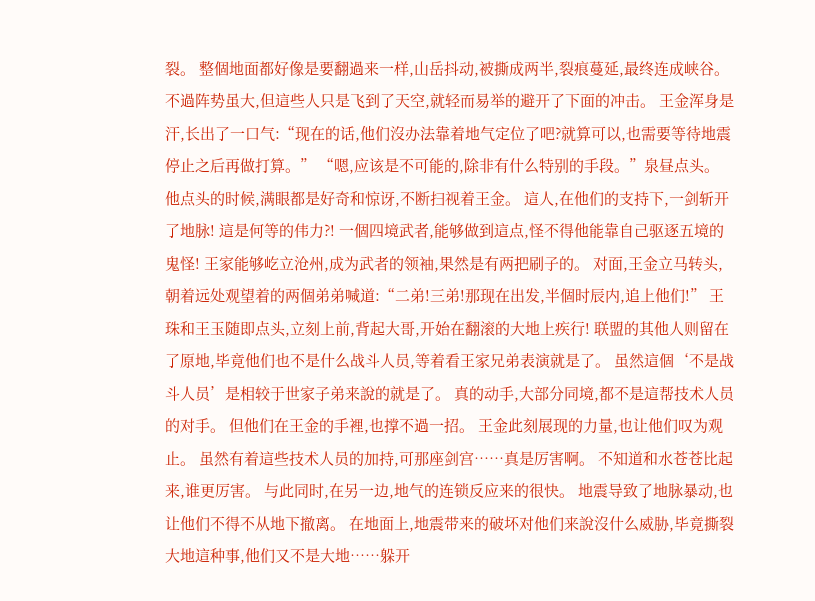裂。 整個地面都好像是要翻過来一样,山岳抖动,被撕成两半,裂痕蔓延,最终连成峡谷。 不過阵势虽大,但這些人只是飞到了天空,就轻而易举的避开了下面的冲击。 王金浑身是汗,长出了一口气:“现在的话,他们沒办法靠着地气定位了吧?就算可以,也需要等待地震停止之后再做打算。” “嗯,应该是不可能的,除非有什么特别的手段。”泉昼点头。 他点头的时候,满眼都是好奇和惊讶,不断扫视着王金。 這人,在他们的支持下,一剑斩开了地脉! 這是何等的伟力?! 一個四境武者,能够做到這点,怪不得他能靠自己驱逐五境的鬼怪! 王家能够屹立沧州,成为武者的领袖,果然是有两把刷子的。 对面,王金立马转头,朝着远处观望着的两個弟弟喊道:“二弟!三弟!那现在出发,半個时辰内,追上他们!” 王珠和王玉随即点头,立刻上前,背起大哥,开始在翻滚的大地上疾行! 联盟的其他人则留在了原地,毕竟他们也不是什么战斗人员,等着看王家兄弟表演就是了。 虽然這個‘不是战斗人员’是相较于世家子弟来說的就是了。 真的动手,大部分同境,都不是這帮技术人员的对手。 但他们在王金的手裡,也撑不過一招。 王金此刻展现的力量,也让他们叹为观止。 虽然有着這些技术人员的加持,可那座剑宫……真是厉害啊。 不知道和水苍苍比起来,谁更厉害。 与此同时,在另一边,地气的连锁反应来的很快。 地震导致了地脉暴动,也让他们不得不从地下撤离。 在地面上,地震带来的破坏对他们来說沒什么威胁,毕竟撕裂大地這种事,他们又不是大地……躲开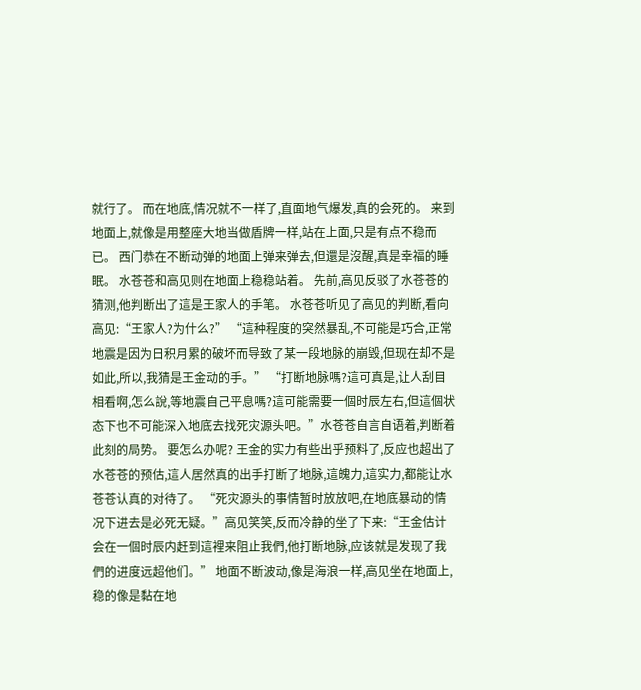就行了。 而在地底,情况就不一样了,直面地气爆发,真的会死的。 来到地面上,就像是用整座大地当做盾牌一样,站在上面,只是有点不稳而已。 西门恭在不断动弹的地面上弹来弹去,但還是沒醒,真是幸福的睡眠。 水苍苍和高见则在地面上稳稳站着。 先前,高见反驳了水苍苍的猜测,他判断出了這是王家人的手笔。 水苍苍听见了高见的判断,看向高见:“王家人?为什么?” “這种程度的突然暴乱,不可能是巧合,正常地震是因为日积月累的破坏而导致了某一段地脉的崩毁,但现在却不是如此,所以,我猜是王金动的手。” “打断地脉嗎?這可真是,让人刮目相看啊,怎么說,等地震自己平息嗎?這可能需要一個时辰左右,但這個状态下也不可能深入地底去找死灾源头吧。”水苍苍自言自语着,判断着此刻的局势。 要怎么办呢? 王金的实力有些出乎预料了,反应也超出了水苍苍的预估,這人居然真的出手打断了地脉,這魄力,這实力,都能让水苍苍认真的对待了。 “死灾源头的事情暂时放放吧,在地底暴动的情况下进去是必死无疑。”高见笑笑,反而冷静的坐了下来:“王金估计会在一個时辰内赶到這裡来阻止我們,他打断地脉,应该就是发现了我們的进度远超他们。” 地面不断波动,像是海浪一样,高见坐在地面上,稳的像是黏在地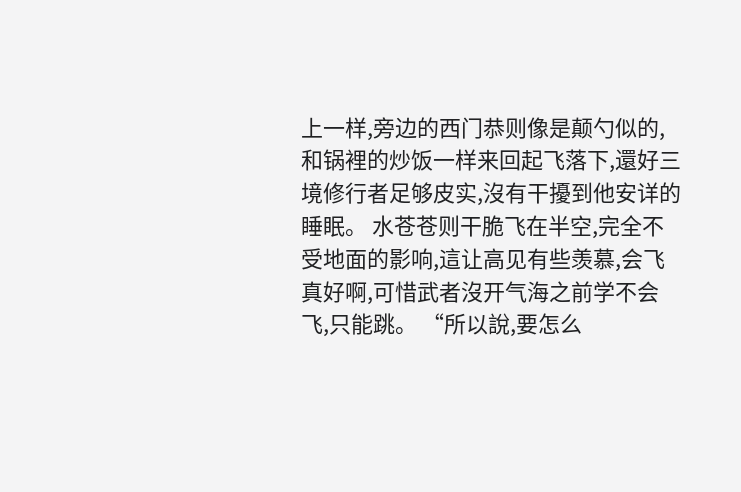上一样,旁边的西门恭则像是颠勺似的,和锅裡的炒饭一样来回起飞落下,還好三境修行者足够皮实,沒有干擾到他安详的睡眠。 水苍苍则干脆飞在半空,完全不受地面的影响,這让高见有些羡慕,会飞真好啊,可惜武者沒开气海之前学不会飞,只能跳。 “所以說,要怎么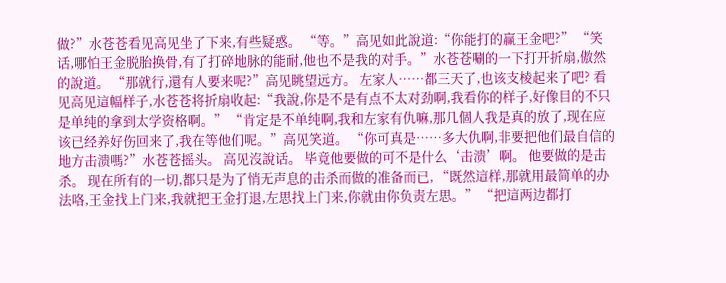做?”水苍苍看见高见坐了下来,有些疑惑。 “等。”高见如此說道:“你能打的赢王金吧?” “笑话,哪怕王金脱胎换骨,有了打碎地脉的能耐,他也不是我的对手。”水苍苍唰的一下打开折扇,傲然的說道。 “那就行,還有人要来呢?”高见眺望远方。 左家人……都三天了,也该支棱起来了吧? 看见高见這幅样子,水苍苍将折扇收起:“我說,你是不是有点不太对劲啊,我看你的样子,好像目的不只是单纯的拿到太学资格啊。” “肯定是不单纯啊,我和左家有仇嘛,那几個人我是真的放了,现在应该已经养好伤回来了,我在等他们呢。”高见笑道。 “你可真是……多大仇啊,非要把他们最自信的地方击溃嗎?”水苍苍摇头。 高见沒說话。 毕竟他要做的可不是什么‘击溃’啊。 他要做的是击杀。 现在所有的一切,都只是为了悄无声息的击杀而做的准备而已, “既然這样,那就用最简单的办法咯,王金找上门来,我就把王金打退,左思找上门来,你就由你负责左思。” “把這两边都打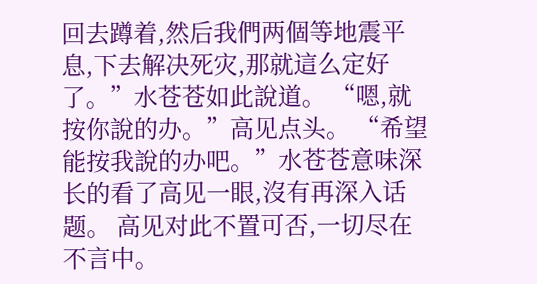回去蹲着,然后我們两個等地震平息,下去解决死灾,那就這么定好了。”水苍苍如此說道。 “嗯,就按你說的办。”高见点头。 “希望能按我說的办吧。”水苍苍意味深长的看了高见一眼,沒有再深入话题。 高见对此不置可否,一切尽在不言中。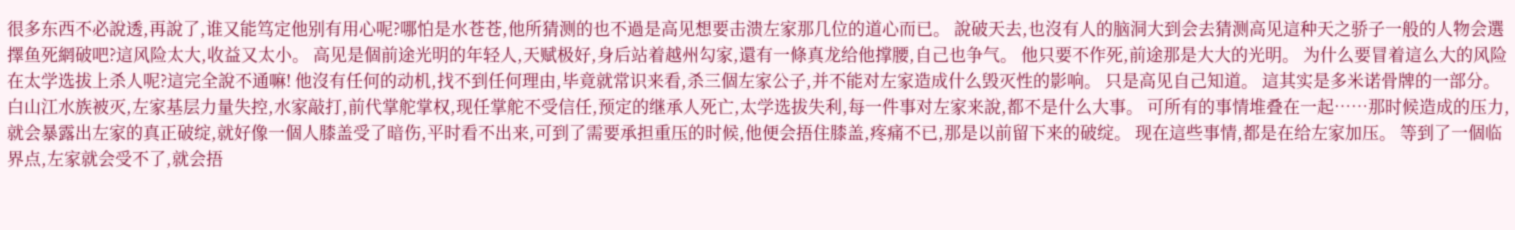很多东西不必說透,再說了,谁又能笃定他别有用心呢?哪怕是水苍苍,他所猜测的也不過是高见想要击溃左家那几位的道心而已。 說破天去,也沒有人的脑洞大到会去猜测高见這种天之骄子一般的人物会選擇鱼死網破吧?這风险太大,收益又太小。 高见是個前途光明的年轻人,天赋极好,身后站着越州勾家,還有一條真龙给他撑腰,自己也争气。 他只要不作死,前途那是大大的光明。 为什么要冒着這么大的风险在太学选拔上杀人呢?這完全說不通嘛! 他沒有任何的动机,找不到任何理由,毕竟就常识来看,杀三個左家公子,并不能对左家造成什么毁灭性的影响。 只是高见自己知道。 這其实是多米诺骨牌的一部分。 白山江水族被灭,左家基层力量失控,水家敲打,前代掌舵掌权,现任掌舵不受信任,预定的继承人死亡,太学选拔失利,每一件事对左家来說,都不是什么大事。 可所有的事情堆叠在一起……那时候造成的压力,就会暴露出左家的真正破绽,就好像一個人膝盖受了暗伤,平时看不出来,可到了需要承担重压的时候,他便会捂住膝盖,疼痛不已,那是以前留下来的破绽。 现在這些事情,都是在给左家加压。 等到了一個临界点,左家就会受不了,就会捂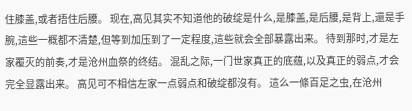住膝盖,或者捂住后腰。 现在,高见其实不知道他的破绽是什么,是膝盖,是后腰,是背上,還是手腕,這些一概都不清楚,但等到加压到了一定程度,這些就会全部暴露出来。 待到那时,才是左家覆灭的前奏,才是沧州血祭的终结。 混乱之际,一门世家真正的底蕴,以及真正的弱点,才会完全显露出来。 高见可不相信左家一点弱点和破绽都沒有。 這么一條百足之虫,在沧州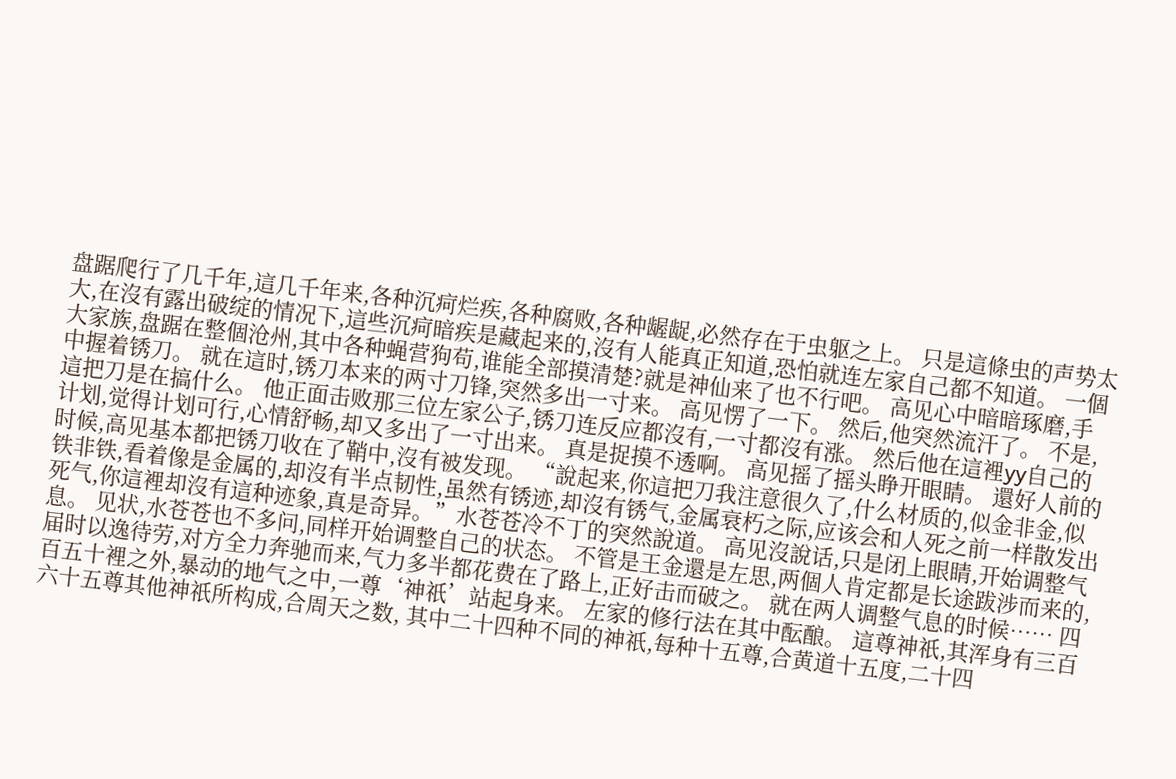盘踞爬行了几千年,這几千年来,各种沉疴烂疾,各种腐败,各种龌龊,必然存在于虫躯之上。 只是這條虫的声势太大,在沒有露出破绽的情况下,這些沉疴暗疾是藏起来的,沒有人能真正知道,恐怕就连左家自己都不知道。 一個大家族,盘踞在整個沧州,其中各种蝇营狗苟,谁能全部摸清楚?就是神仙来了也不行吧。 高见心中暗暗琢磨,手中握着锈刀。 就在這时,锈刀本来的两寸刀锋,突然多出一寸来。 高见愣了一下。 然后,他突然流汗了。 不是,這把刀是在搞什么。 他正面击败那三位左家公子,锈刀连反应都沒有,一寸都沒有涨。 然后他在這裡yy自己的计划,觉得计划可行,心情舒畅,却又多出了一寸出来。 真是捉摸不透啊。 高见摇了摇头睁开眼睛。 還好人前的时候,高见基本都把锈刀收在了鞘中,沒有被发现。 “說起来,你這把刀我注意很久了,什么材质的,似金非金,似铁非铁,看着像是金属的,却沒有半点韧性,虽然有锈迹,却沒有锈气,金属衰朽之际,应该会和人死之前一样散发出死气,你這裡却沒有這种迹象,真是奇异。”水苍苍冷不丁的突然說道。 高见沒說话,只是闭上眼睛,开始调整气息。 见状,水苍苍也不多问,同样开始调整自己的状态。 不管是王金還是左思,两個人肯定都是长途跋涉而来的,届时以逸待劳,对方全力奔驰而来,气力多半都花费在了路上,正好击而破之。 就在两人调整气息的时候…… 四百五十裡之外,暴动的地气之中,一尊‘神祇’站起身来。 左家的修行法在其中酝酿。 這尊神祇,其浑身有三百六十五尊其他神祇所构成,合周天之数, 其中二十四种不同的神祇,每种十五尊,合黄道十五度,二十四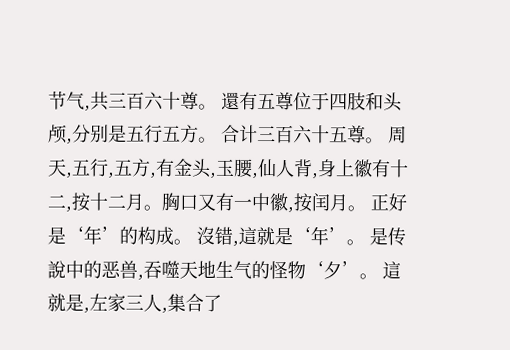节气,共三百六十尊。 還有五尊位于四肢和头颅,分别是五行五方。 合计三百六十五尊。 周天,五行,五方,有金头,玉腰,仙人背,身上徽有十二,按十二月。胸口又有一中徽,按闰月。 正好是‘年’的构成。 沒错,這就是‘年’。 是传說中的恶兽,吞噬天地生气的怪物‘夕’。 這就是,左家三人,集合了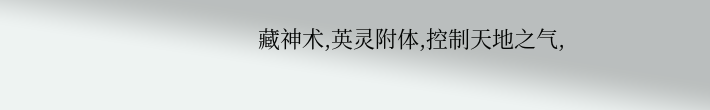藏神术,英灵附体,控制天地之气,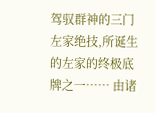驾驭群神的三门左家绝技,所诞生的左家的终极底牌之一…… 由诸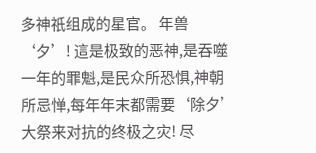多神祇组成的星官。 年兽‘夕’! 這是极致的恶神,是吞噬一年的罪魁,是民众所恐惧,神朝所忌惮,每年年末都需要‘除夕’大祭来对抗的终极之灾! 尽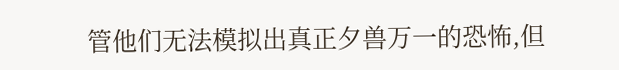管他们无法模拟出真正夕兽万一的恐怖,但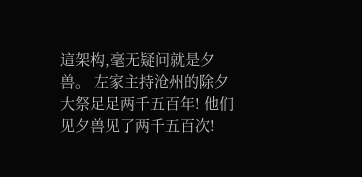這架构,毫无疑问就是夕兽。 左家主持沧州的除夕大祭足足两千五百年! 他们见夕兽见了两千五百次!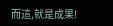而這,就是成果!